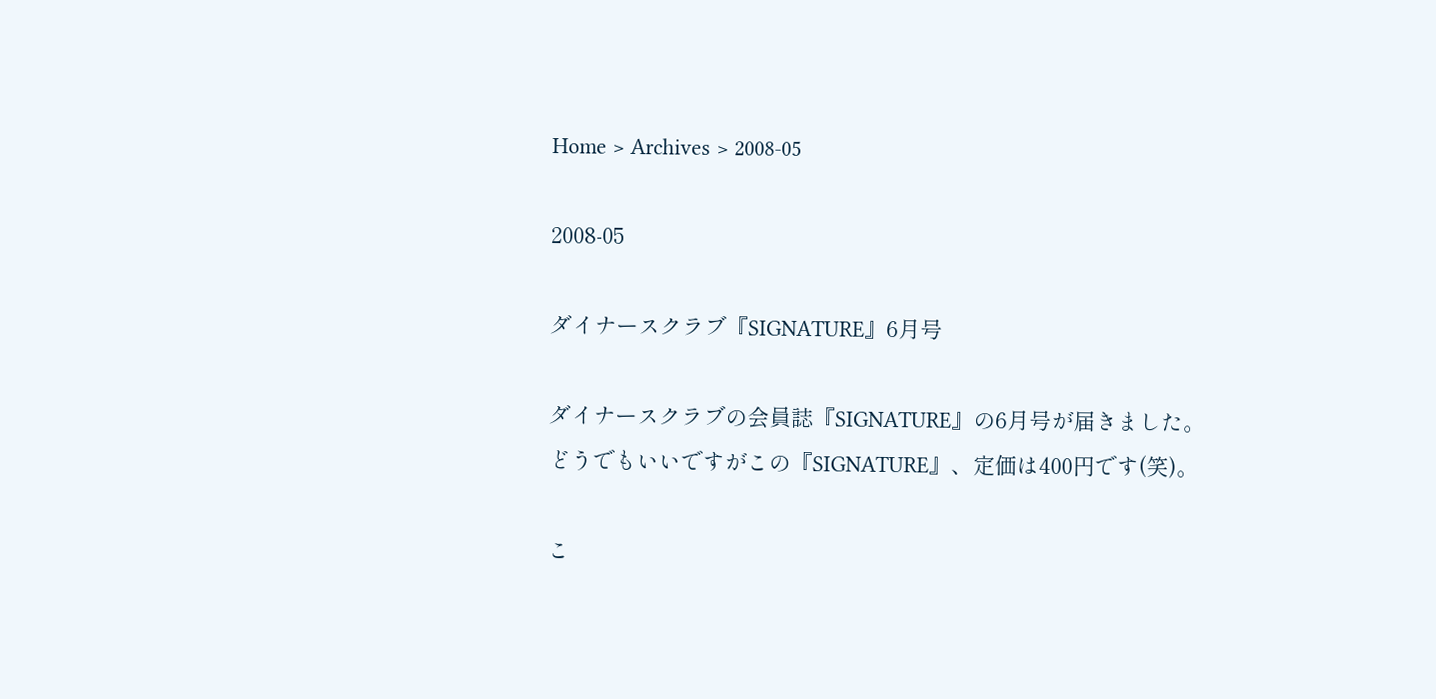Home > Archives > 2008-05

2008-05

ダイナースクラブ『SIGNATURE』6月号

ダイナースクラブの会員誌『SIGNATURE』の6月号が届きました。
どうでもいいですがこの『SIGNATURE』、定価は400円です(笑)。

こ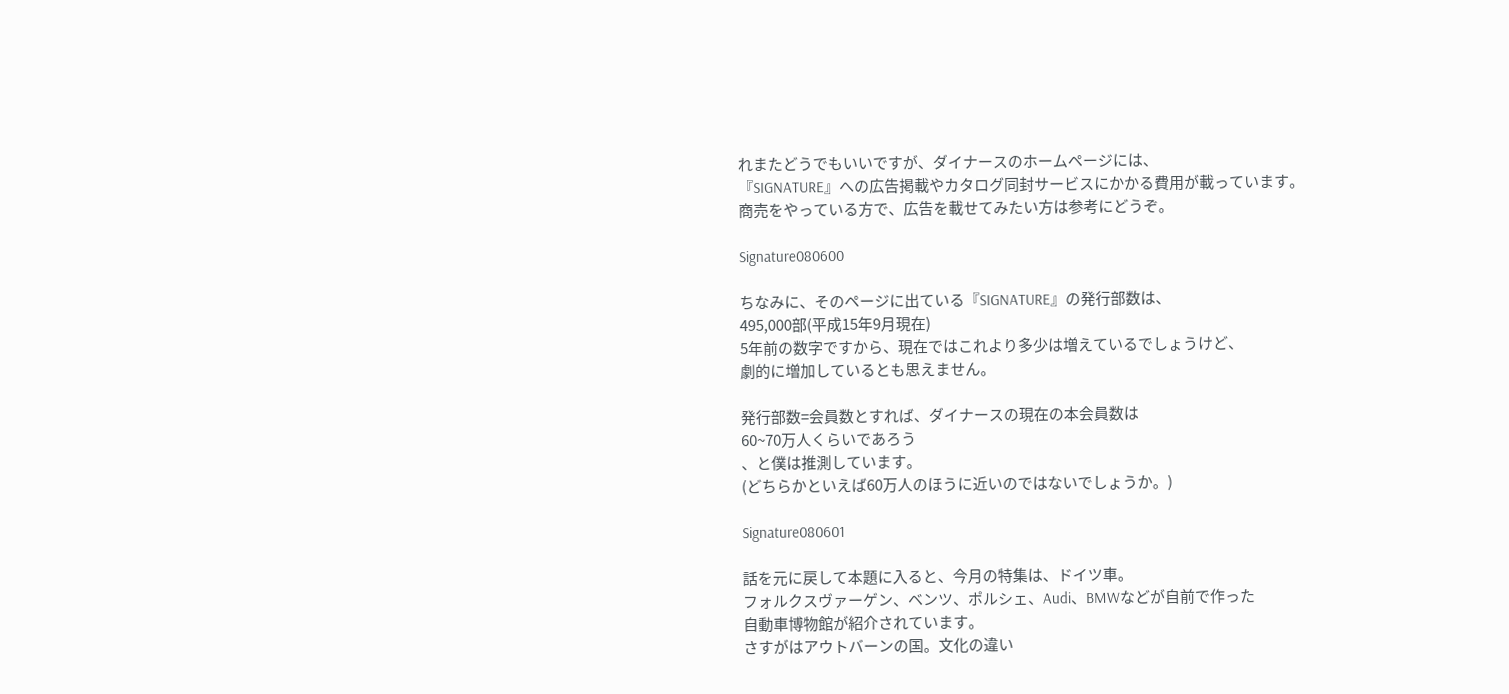れまたどうでもいいですが、ダイナースのホームページには、
『SIGNATURE』への広告掲載やカタログ同封サービスにかかる費用が載っています。
商売をやっている方で、広告を載せてみたい方は参考にどうぞ。

Signature080600

ちなみに、そのページに出ている『SIGNATURE』の発行部数は、
495,000部(平成15年9月現在)
5年前の数字ですから、現在ではこれより多少は増えているでしょうけど、
劇的に増加しているとも思えません。

発行部数=会員数とすれば、ダイナースの現在の本会員数は
60~70万人くらいであろう
、と僕は推測しています。
(どちらかといえば60万人のほうに近いのではないでしょうか。)

Signature080601

話を元に戻して本題に入ると、今月の特集は、ドイツ車。
フォルクスヴァーゲン、ベンツ、ポルシェ、Audi、BMWなどが自前で作った
自動車博物館が紹介されています。
さすがはアウトバーンの国。文化の違い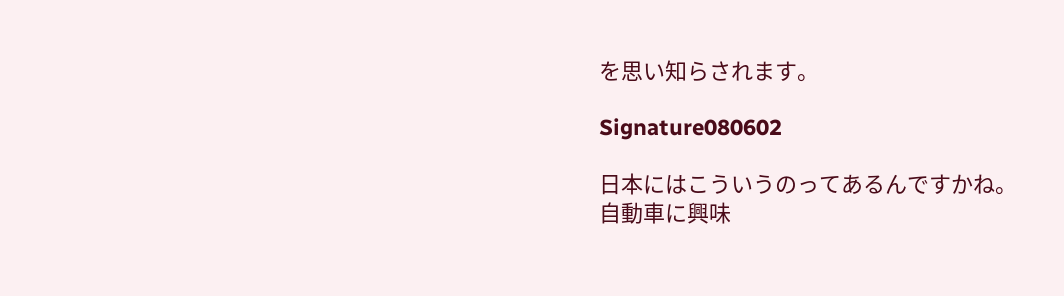を思い知らされます。

Signature080602

日本にはこういうのってあるんですかね。
自動車に興味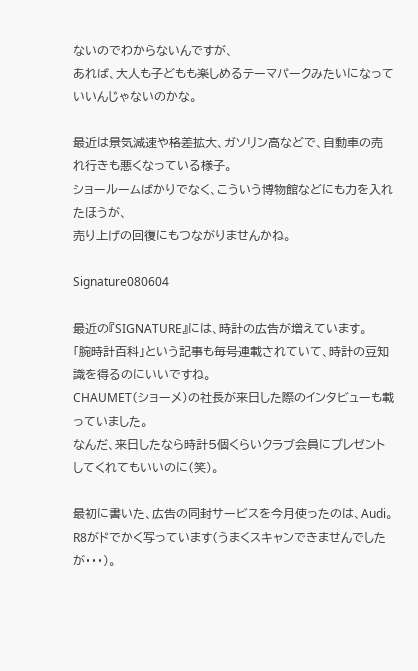ないのでわからないんですが、
あれば、大人も子どもも楽しめるテーマパークみたいになっていいんじゃないのかな。

最近は景気減速や格差拡大、ガソリン高などで、自動車の売れ行きも悪くなっている様子。
ショールームばかりでなく、こういう博物館などにも力を入れたほうが、
売り上げの回復にもつながりませんかね。

Signature080604

最近の『SIGNATURE』には、時計の広告が増えています。
「腕時計百科」という記事も毎号連載されていて、時計の豆知識を得るのにいいですね。
CHAUMET(ショーメ)の社長が来日した際のインタビューも載っていました。
なんだ、来日したなら時計5個くらいクラブ会員にプレゼントしてくれてもいいのに(笑)。

最初に書いた、広告の同封サービスを今月使ったのは、Audi。
R8がドでかく写っています(うまくスキャンできませんでしたが・・・)。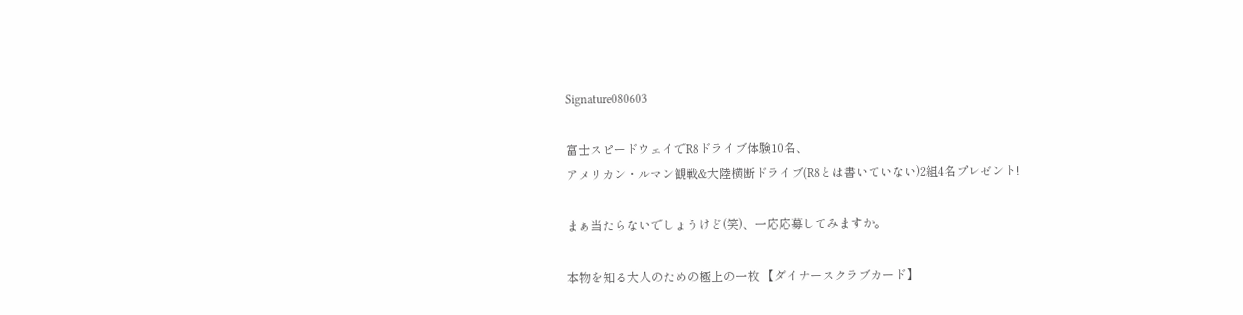Signature080603

富士スピードウェイでR8ドライブ体験10名、
アメリカン・ルマン観戦&大陸横断ドライブ(R8とは書いていない)2組4名プレゼント!

まぁ当たらないでしょうけど(笑)、一応応募してみますか。

本物を知る大人のための極上の一枚 【ダイナースクラブカード】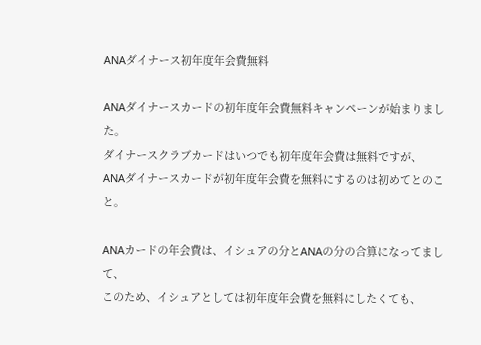ANAダイナース初年度年会費無料

ANAダイナースカードの初年度年会費無料キャンペーンが始まりました。
ダイナースクラブカードはいつでも初年度年会費は無料ですが、
ANAダイナースカードが初年度年会費を無料にするのは初めてとのこと。

ANAカードの年会費は、イシュアの分とANAの分の合算になってまして、
このため、イシュアとしては初年度年会費を無料にしたくても、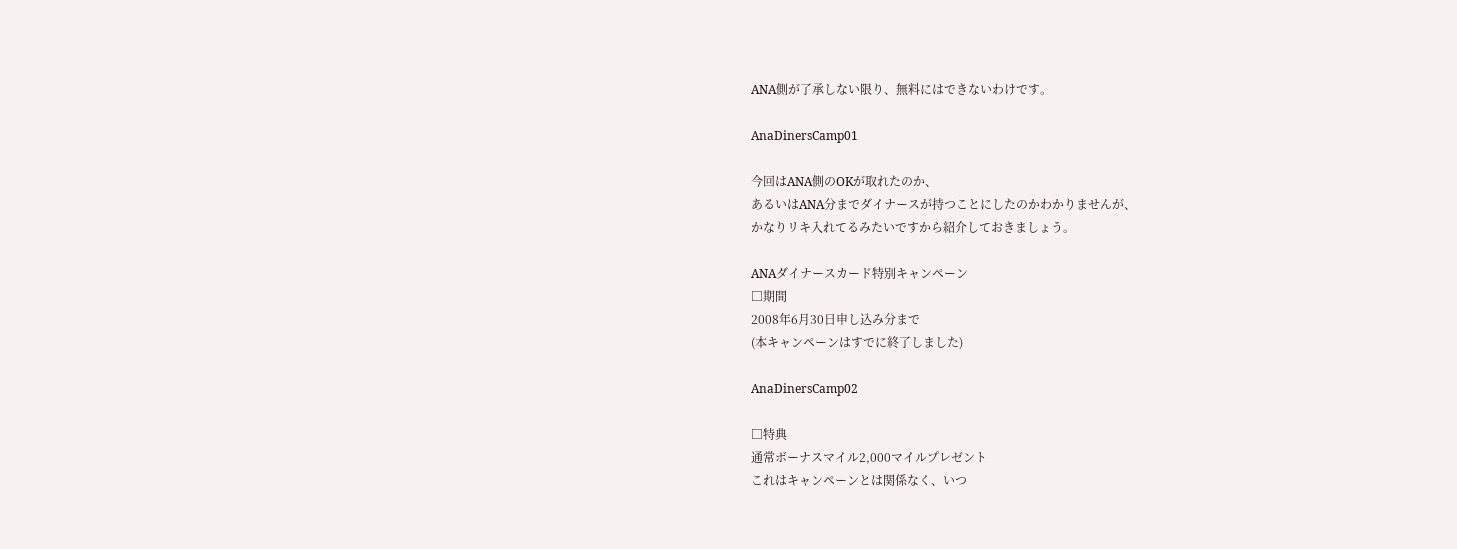ANA側が了承しない限り、無料にはできないわけです。

AnaDinersCamp01

今回はANA側のOKが取れたのか、
あるいはANA分までダイナースが持つことにしたのかわかりませんが、
かなりリキ入れてるみたいですから紹介しておきましょう。

ANAダイナースカード特別キャンペーン
□期間
2008年6月30日申し込み分まで
(本キャンペーンはすでに終了しました)

AnaDinersCamp02

□特典
通常ボーナスマイル2,000マイルプレゼント
これはキャンペーンとは関係なく、いつ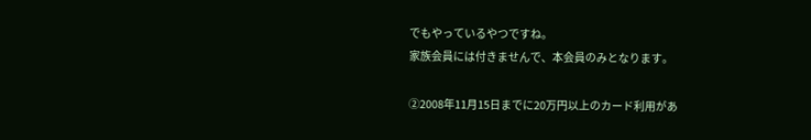でもやっているやつですね。
家族会員には付きませんで、本会員のみとなります。

②2008年11月15日までに20万円以上のカード利用があ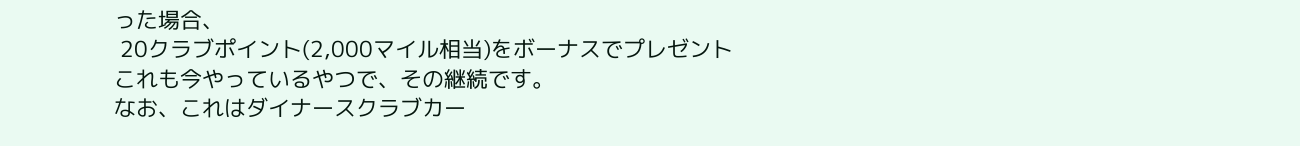った場合、
 20クラブポイント(2,000マイル相当)をボーナスでプレゼント
これも今やっているやつで、その継続です。
なお、これはダイナースクラブカー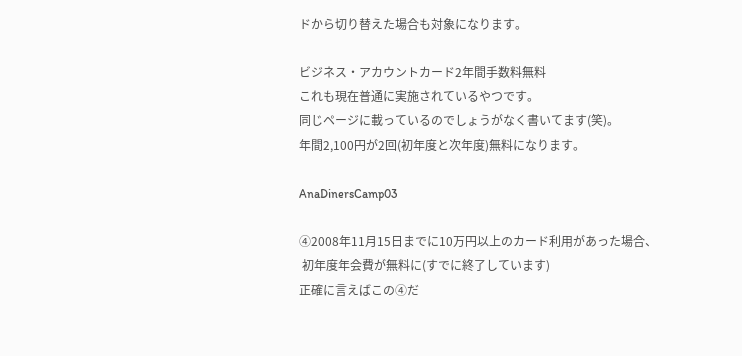ドから切り替えた場合も対象になります。

ビジネス・アカウントカード2年間手数料無料
これも現在普通に実施されているやつです。
同じページに載っているのでしょうがなく書いてます(笑)。
年間2,100円が2回(初年度と次年度)無料になります。

AnaDinersCamp03

④2008年11月15日までに10万円以上のカード利用があった場合、
 初年度年会費が無料に(すでに終了しています)
正確に言えばこの④だ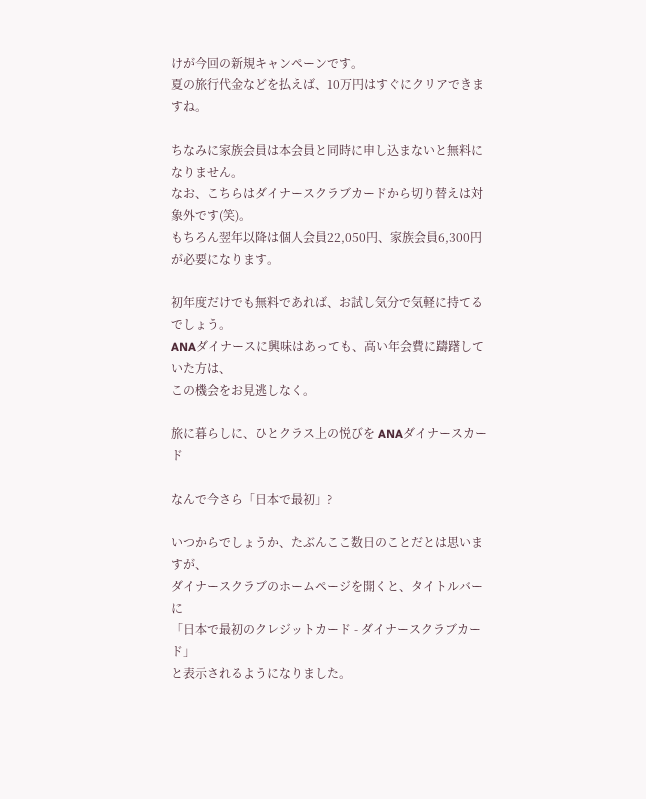けが今回の新規キャンペーンです。
夏の旅行代金などを払えば、10万円はすぐにクリアできますね。

ちなみに家族会員は本会員と同時に申し込まないと無料になりません。
なお、こちらはダイナースクラブカードから切り替えは対象外です(笑)。
もちろん翌年以降は個人会員22,050円、家族会員6,300円が必要になります。

初年度だけでも無料であれば、お試し気分で気軽に持てるでしょう。
ANAダイナースに興味はあっても、高い年会費に躊躇していた方は、
この機会をお見逃しなく。

旅に暮らしに、ひとクラス上の悦びを ANAダイナースカード

なんで今さら「日本で最初」?

いつからでしょうか、たぶんここ数日のことだとは思いますが、
ダイナースクラブのホームページを開くと、タイトルバーに
「日本で最初のクレジットカード - ダイナースクラブカード」
と表示されるようになりました。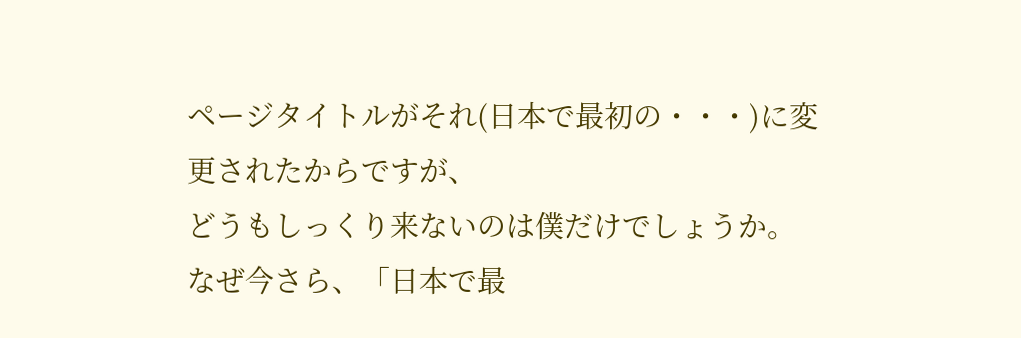ページタイトルがそれ(日本で最初の・・・)に変更されたからですが、
どうもしっくり来ないのは僕だけでしょうか。
なぜ今さら、「日本で最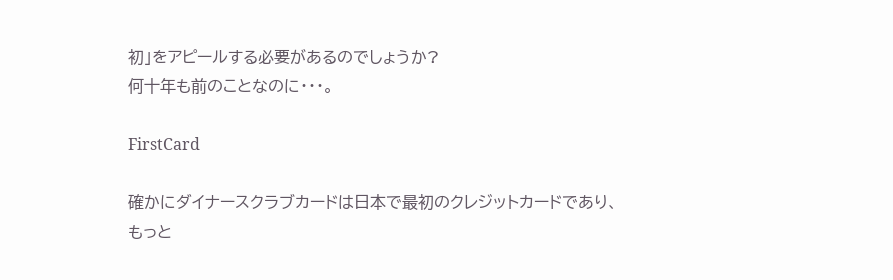初」をアピールする必要があるのでしょうか?
何十年も前のことなのに・・・。

FirstCard

確かにダイナースクラブカードは日本で最初のクレジットカードであり、
もっと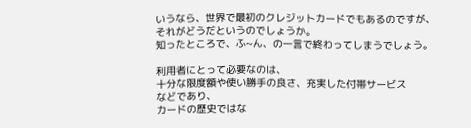いうなら、世界で最初のクレジットカードでもあるのですが、
それがどうだというのでしょうか。
知ったところで、ふ~ん、の一言で終わってしまうでしょう。

利用者にとって必要なのは、
十分な限度額や使い勝手の良さ、充実した付帯サービス
などであり、
カードの歴史ではな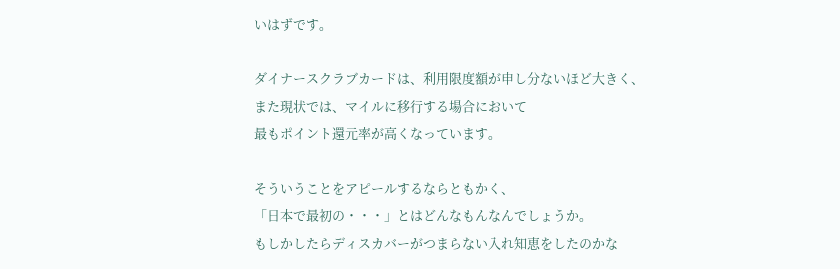いはずです。

ダイナースクラブカードは、利用限度額が申し分ないほど大きく、
また現状では、マイルに移行する場合において
最もポイント還元率が高くなっています。

そういうことをアピールするならともかく、
「日本で最初の・・・」とはどんなもんなんでしょうか。
もしかしたらディスカバーがつまらない入れ知恵をしたのかな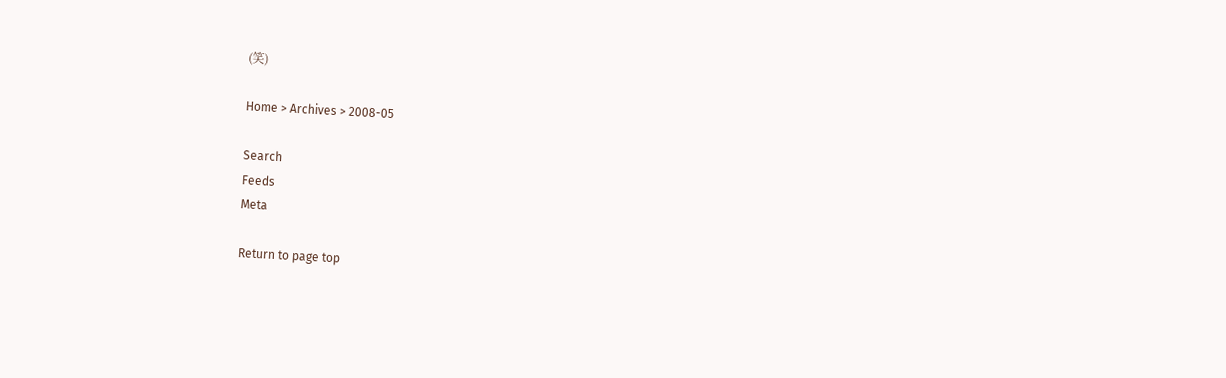(笑)

Home > Archives > 2008-05

Search
Feeds
Meta

Return to page top